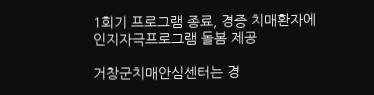1회기 프로그램 종료, 경증 치매환자에 인지자극프로그램 돌봄 제공

거창군치매안심센터는 경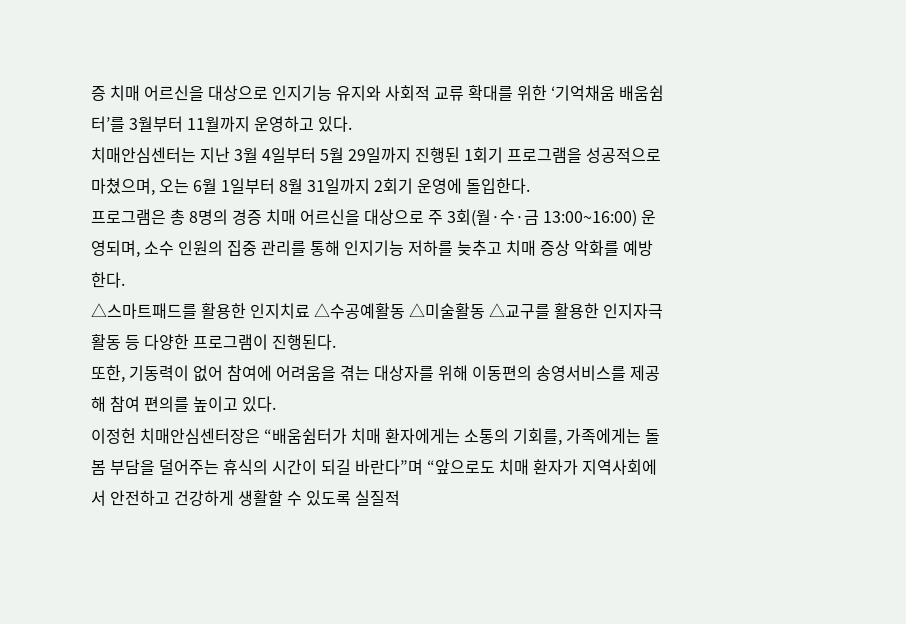증 치매 어르신을 대상으로 인지기능 유지와 사회적 교류 확대를 위한 ‘기억채움 배움쉼터’를 3월부터 11월까지 운영하고 있다.
치매안심센터는 지난 3월 4일부터 5월 29일까지 진행된 1회기 프로그램을 성공적으로 마쳤으며, 오는 6월 1일부터 8월 31일까지 2회기 운영에 돌입한다.
프로그램은 총 8명의 경증 치매 어르신을 대상으로 주 3회(월·수·금 13:00~16:00) 운영되며, 소수 인원의 집중 관리를 통해 인지기능 저하를 늦추고 치매 증상 악화를 예방한다.
△스마트패드를 활용한 인지치료 △수공예활동 △미술활동 △교구를 활용한 인지자극 활동 등 다양한 프로그램이 진행된다.
또한, 기동력이 없어 참여에 어려움을 겪는 대상자를 위해 이동편의 송영서비스를 제공해 참여 편의를 높이고 있다.
이정헌 치매안심센터장은 “배움쉼터가 치매 환자에게는 소통의 기회를, 가족에게는 돌봄 부담을 덜어주는 휴식의 시간이 되길 바란다”며 “앞으로도 치매 환자가 지역사회에서 안전하고 건강하게 생활할 수 있도록 실질적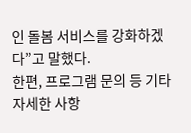인 돌봄 서비스를 강화하겠다”고 말했다.
한편, 프로그램 문의 등 기타 자세한 사항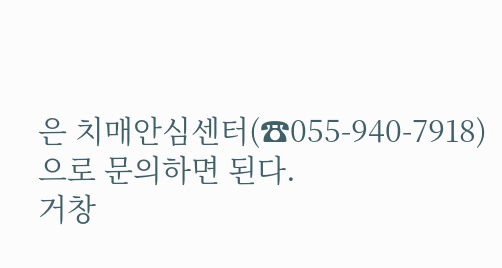은 치매안심센터(☎055-940-7918)으로 문의하면 된다.
거창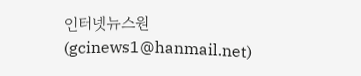인터넷뉴스원(gcinews1@hanmail.net)